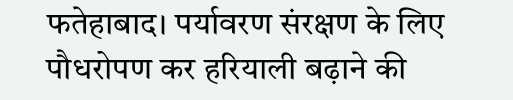फतेहाबाद। पर्यावरण संरक्षण के लिए पौधरोपण कर हरियाली बढ़ाने की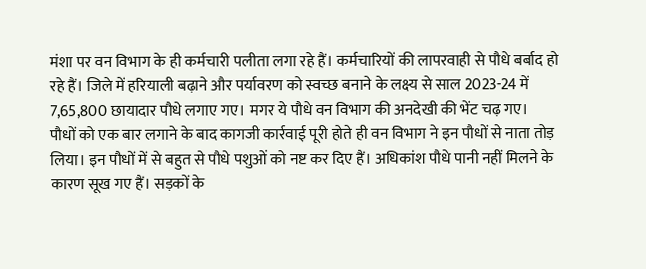मंशा पर वन विभाग के ही कर्मचारी पलीता लगा रहे हैं। कर्मचारियों की लापरवाही से पौधे बर्बाद हो रहे हैं। जिले में हरियाली बढ़ाने और पर्यावरण को स्वच्छ बनाने के लक्ष्य से साल 2023-24 में 7,65,800 छायादार पौधे लगाए गए। मगर ये पौधे वन विभाग की अनदेखी की भेंट चढ़ गए।
पौधों को एक बार लगाने के बाद कागजी कार्रवाई पूरी होते ही वन विभाग ने इन पौधों से नाता तोड़ लिया। इन पौधों में से बहुत से पौधे पशुओं को नष्ट कर दिए हैं। अधिकांश पौधे पानी नहीं मिलने के कारण सूख गए हैं। सड़कों के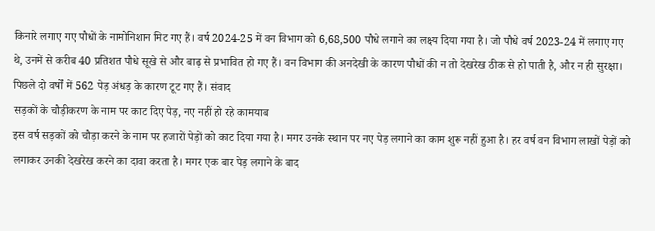किनारे लगाए गए पौधों के नामोनिशान मिट गए हैं। वर्ष 2024-25 में वन विभाग को 6,68,500 पौधे लगाने का लक्ष्य दिया गया है। जो पौधे वर्ष 2023-24 में लगाए गए थे, उनमें से करीब 40 प्रतिशत पौधे सूखे से और बाढ़ से प्रभावित हो गए हैं। वन विभाग की अनदेखी के कारण पौधों की न तो देखरेख ठीक से हो पाती है, और न ही सुरक्षा। पिछले दो वर्षों में 562 पेड़ अंधड़ के कारण टूट गए हैं। संवाद
सड़कों के चौड़ीकरण के नाम पर काट दिए पेड़, नए नहीं हो रहे कामयाब
इस वर्ष सड़कों को चौड़ा करने के नाम पर हजारों पेड़ों को काट दिया गया है। मगर उनके स्थान पर नए पेड़ लगाने का काम शुरू नहीं हुआ है। हर वर्ष वन विभाग लाखों पेड़ों को लगाकर उनकी देखरेख करने का दावा करता है। मगर एक बार पेड़ लगाने के बाद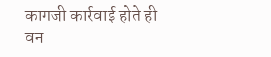कागजी कार्रवाई होते ही वन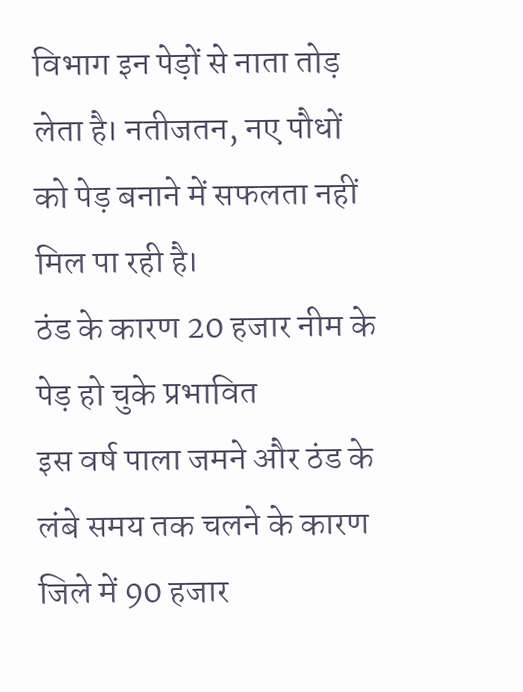विभाग इन पेड़ों से नाता तोड़ लेता है। नतीजतन, नए पौधों को पेड़ बनाने में सफलता नहीं मिल पा रही है।
ठंड के कारण 20 हजार नीम के पेड़ हो चुके प्रभावित
इस वर्ष पाला जमने और ठंड के लंबे समय तक चलने के कारण जिले में 90 हजार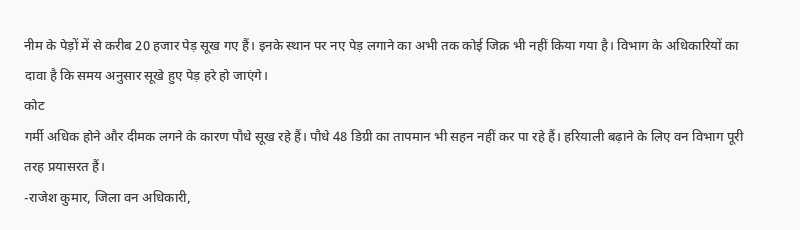नीम के पेड़ों में से करीब 20 हजार पेड़ सूख गए हैं। इनके स्थान पर नए पेड़ लगाने का अभी तक कोई जिक्र भी नहीं किया गया है। विभाग के अधिकारियों का दावा है कि समय अनुसार सूखे हुए पेड़ हरे हो जाएंगे।
कोट
गर्मी अधिक होने और दीमक लगने के कारण पौधे सूख रहे हैं। पौधे 48 डिग्री का तापमान भी सहन नहीं कर पा रहे हैं। हरियाली बढ़ाने के लिए वन विभाग पूरी तरह प्रयासरत हैं।
-राजेश कुमार, जिला वन अधिकारी,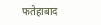फतेहाबाद